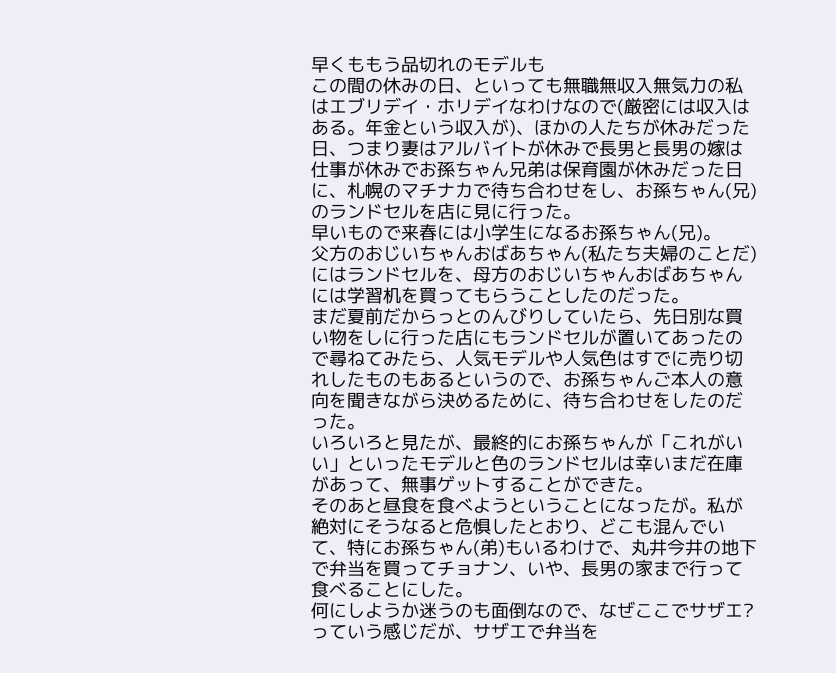早くももう品切れのモデルも
この間の休みの日、といっても無職無収入無気力の私はエブリデイ・ホリデイなわけなので(厳密には収入はある。年金という収入が)、ほかの人たちが休みだった日、つまり妻はアルバイトが休みで長男と長男の嫁は仕事が休みでお孫ちゃん兄弟は保育園が休みだった日に、札幌のマチナカで待ち合わせをし、お孫ちゃん(兄)のランドセルを店に見に行った。
早いもので来春には小学生になるお孫ちゃん(兄)。
父方のおじいちゃんおばあちゃん(私たち夫婦のことだ)にはランドセルを、母方のおじいちゃんおばあちゃんには学習机を買ってもらうことしたのだった。
まだ夏前だからっとのんびりしていたら、先日別な買い物をしに行った店にもランドセルが置いてあったので尋ねてみたら、人気モデルや人気色はすでに売り切れしたものもあるというので、お孫ちゃんご本人の意向を聞きながら決めるために、待ち合わせをしたのだった。
いろいろと見たが、最終的にお孫ちゃんが「これがいい」といったモデルと色のランドセルは幸いまだ在庫があって、無事ゲットすることができた。
そのあと昼食を食べようということになったが。私が絶対にそうなると危惧したとおり、どこも混んでいて、特にお孫ちゃん(弟)もいるわけで、丸井今井の地下で弁当を買ってチョナン、いや、長男の家まで行って食べることにした。
何にしようか迷うのも面倒なので、なぜここでサザエ?っていう感じだが、サザエで弁当を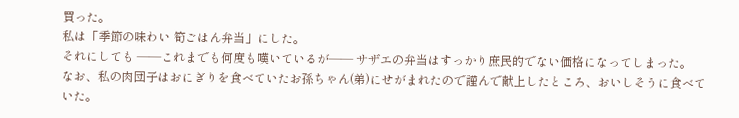買った。
私は「季節の味わい 筍ごはん弁当」にした。
それにしても ――これまでも何度も嘆いているが―― サザエの弁当はすっかり庶民的でない価格になってしまった。
なお、私の肉団子はおにぎりを食べていたお孫ちゃん(弟)にせがまれたので謹んで献上したところ、おいしそうに食べていた。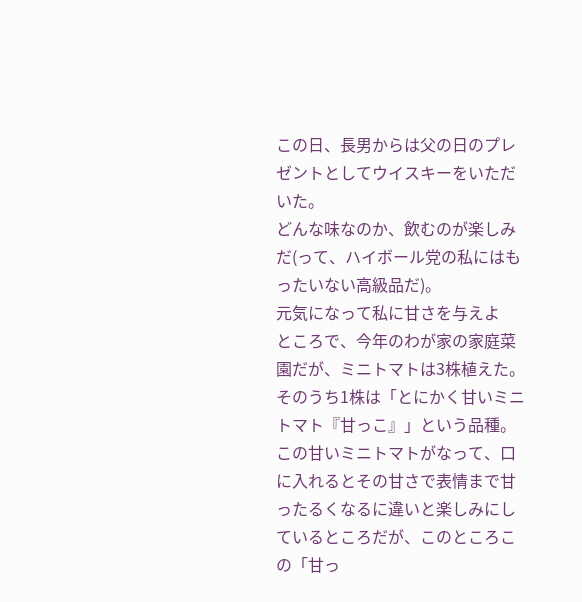この日、長男からは父の日のプレゼントとしてウイスキーをいただいた。
どんな味なのか、飲むのが楽しみだ(って、ハイボール党の私にはもったいない高級品だ)。
元気になって私に甘さを与えよ
ところで、今年のわが家の家庭菜園だが、ミニトマトは3株植えた。
そのうち1株は「とにかく甘いミニトマト『甘っこ』」という品種。
この甘いミニトマトがなって、口に入れるとその甘さで表情まで甘ったるくなるに違いと楽しみにしているところだが、このところこの「甘っ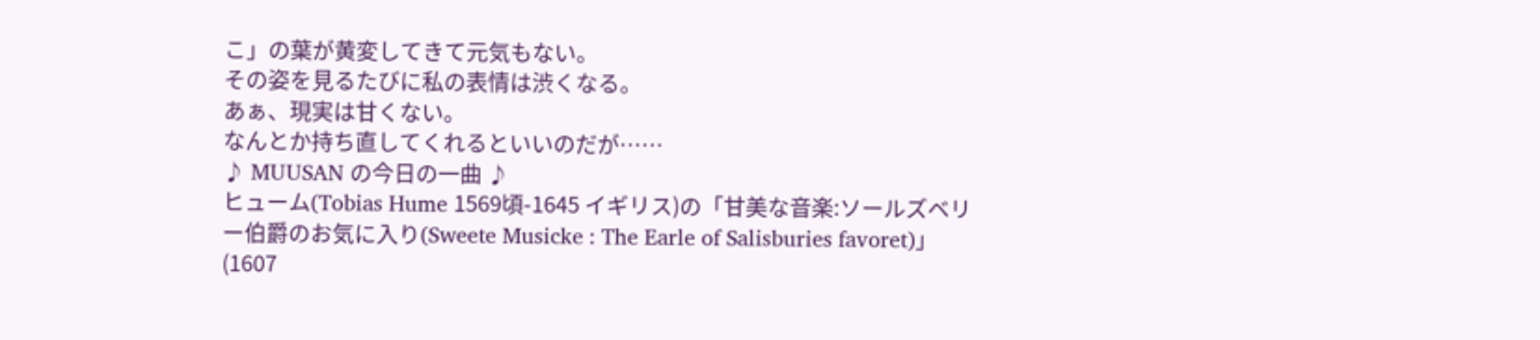こ」の葉が黄変してきて元気もない。
その姿を見るたびに私の表情は渋くなる。
あぁ、現実は甘くない。
なんとか持ち直してくれるといいのだが……
♪ MUUSAN の今日の一曲 ♪
ヒューム(Tobias Hume 1569頃-1645 イギリス)の「甘美な音楽:ソールズベリー伯爵のお気に入り(Sweete Musicke : The Earle of Salisburies favoret)」(1607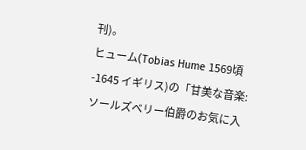刊)。
ヒューム(Tobias Hume 1569頃-1645 イギリス)の「甘美な音楽:ソールズベリー伯爵のお気に入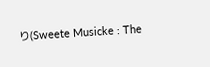り(Sweete Musicke : The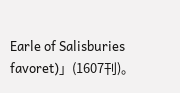Earle of Salisburies favoret)」(1607刊)。